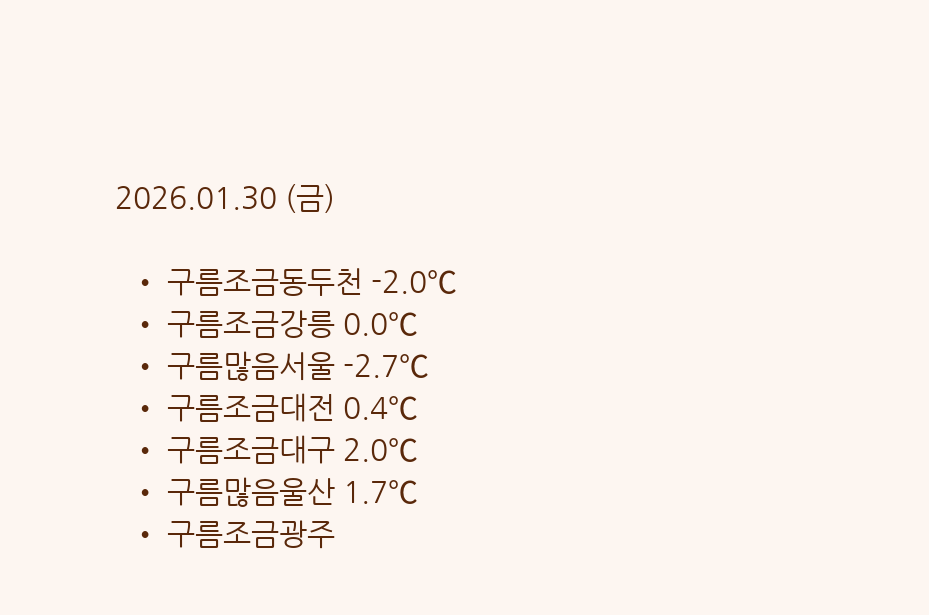2026.01.30 (금)

  • 구름조금동두천 -2.0℃
  • 구름조금강릉 0.0℃
  • 구름많음서울 -2.7℃
  • 구름조금대전 0.4℃
  • 구름조금대구 2.0℃
  • 구름많음울산 1.7℃
  • 구름조금광주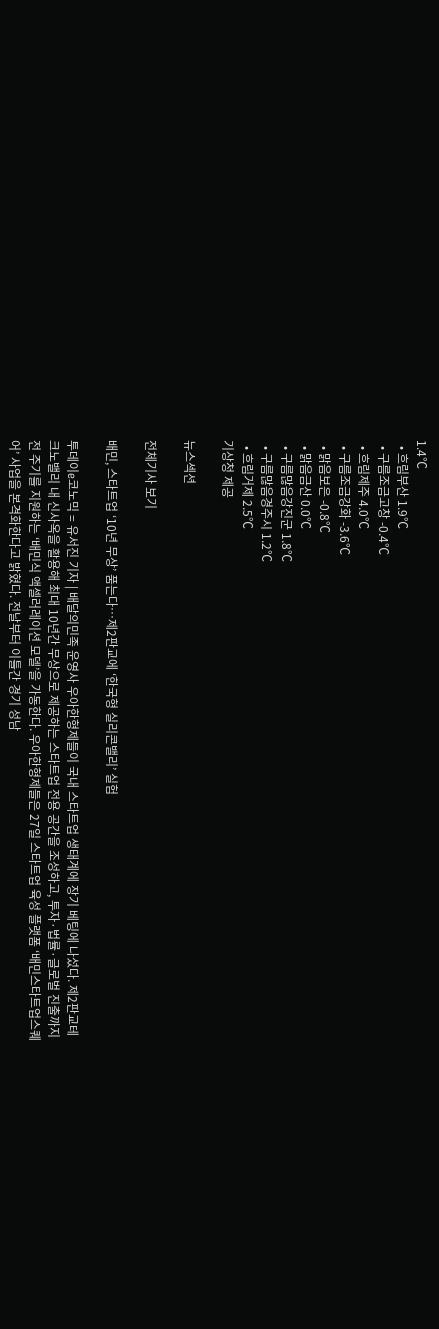1.4℃
  • 흐림부산 1.9℃
  • 구름조금고창 -0.4℃
  • 흐림제주 4.0℃
  • 구름조금강화 -3.6℃
  • 맑음보은 -0.8℃
  • 맑음금산 0.0℃
  • 구름많음강진군 1.8℃
  • 구름많음경주시 1.2℃
  • 흐림거제 2.5℃
기상청 제공

뉴스섹션

전체기사 보기

배민, 스타트업 ‘10년 무상’ 품는다…제2판교에 ‘한국형 실리콘밸리’ 실험

투데이e코노믹 = 유서진 기자 | 배달의민족 운영사 우아한형제들이 국내 스타트업 생태계에 장기 베팅에 나섰다. 제2판교테크노밸리 내 신사옥을 활용해 최대 10년간 무상으로 제공하는 스타트업 전용 공간을 조성하고, 투자·법률·글로벌 진출까지 전 주기를 지원하는 ‘배민식 액셀러레이션 모델’을 가동한다. 우아한형제들은 27일 스타트업 육성 플랫폼 ‘배민스타트업스퀘어’ 사업을 본격화한다고 밝혔다. 전날부터 이틀간 경기 성남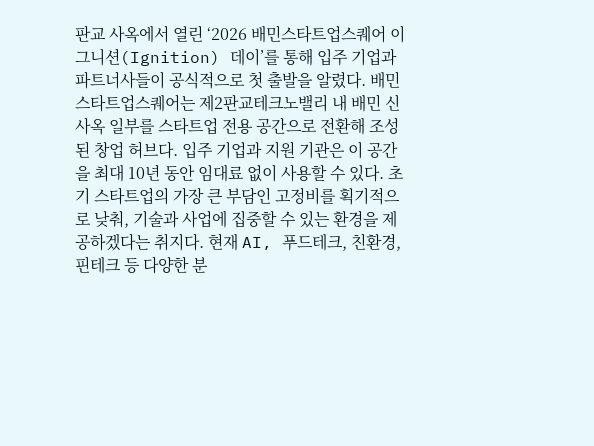판교 사옥에서 열린 ‘2026 배민스타트업스퀘어 이그니션(Ignition) 데이’를 통해 입주 기업과 파트너사들이 공식적으로 첫 출발을 알렸다. 배민스타트업스퀘어는 제2판교테크노밸리 내 배민 신사옥 일부를 스타트업 전용 공간으로 전환해 조성된 창업 허브다. 입주 기업과 지원 기관은 이 공간을 최대 10년 동안 임대료 없이 사용할 수 있다. 초기 스타트업의 가장 큰 부담인 고정비를 획기적으로 낮춰, 기술과 사업에 집중할 수 있는 환경을 제공하겠다는 취지다. 현재 AI, 푸드테크, 친환경, 핀테크 등 다양한 분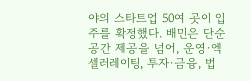야의 스타트업 50여 곳이 입주를 확정했다. 배민은 단순 공간 제공을 넘어, 운영·엑셀러레이팅, 투자·금융, 법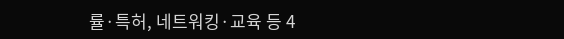률·특허, 네트워킹·교육 등 4